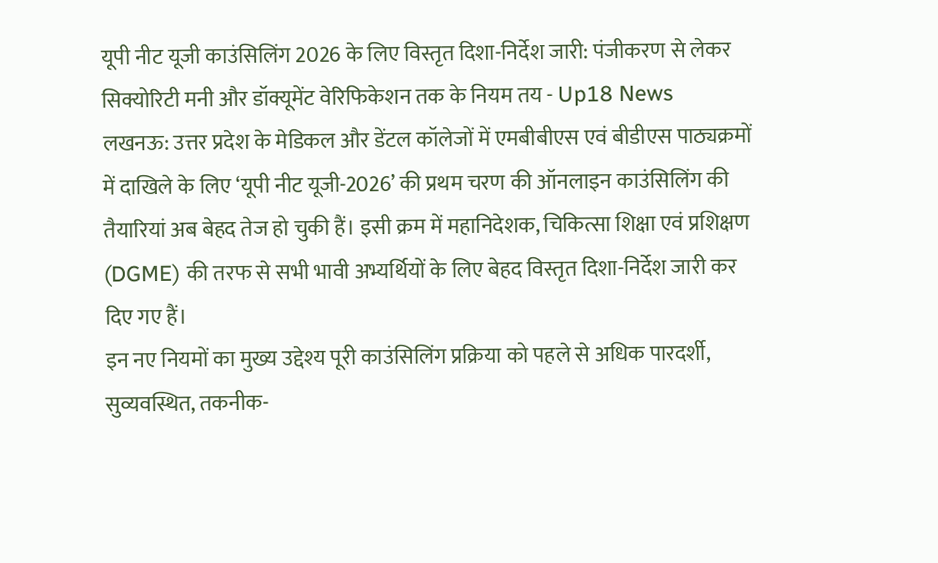यूपी नीट यूजी काउंसिलिंग 2026 के लिए विस्तृत दिशा-निर्देश जारी: पंजीकरण से लेकर सिक्योरिटी मनी और डॉक्यूमेंट वेरिफिकेशन तक के नियम तय - Up18 News
लखनऊ: उत्तर प्रदेश के मेडिकल और डेंटल कॉलेजों में एमबीबीएस एवं बीडीएस पाठ्यक्रमों में दाखिले के लिए ‘यूपी नीट यूजी-2026’ की प्रथम चरण की ऑनलाइन काउंसिलिंग की तैयारियां अब बेहद तेज हो चुकी हैं। इसी क्रम में महानिदेशक, चिकित्सा शिक्षा एवं प्रशिक्षण (DGME) की तरफ से सभी भावी अभ्यर्थियों के लिए बेहद विस्तृत दिशा-निर्देश जारी कर दिए गए हैं।
इन नए नियमों का मुख्य उद्देश्य पूरी काउंसिलिंग प्रक्रिया को पहले से अधिक पारदर्शी, सुव्यवस्थित, तकनीक-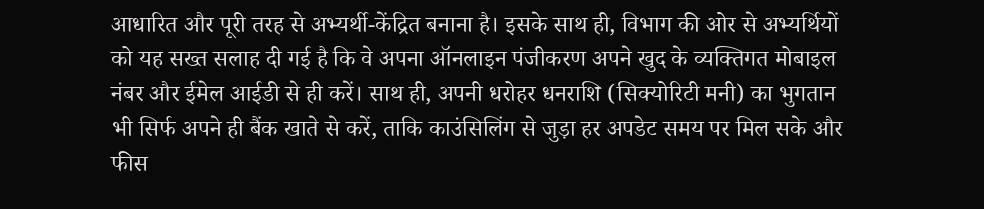आधारित और पूरी तरह से अभ्यर्थी-केंद्रित बनाना है। इसके साथ ही, विभाग की ओर से अभ्यर्थियों को यह सख्त सलाह दी गई है कि वे अपना ऑनलाइन पंजीकरण अपने खुद के व्यक्तिगत मोबाइल नंबर और ईमेल आईडी से ही करें। साथ ही, अपनी धरोहर धनराशि (सिक्योरिटी मनी) का भुगतान भी सिर्फ अपने ही बैंक खाते से करें, ताकि काउंसिलिंग से जुड़ा हर अपडेट समय पर मिल सके और फीस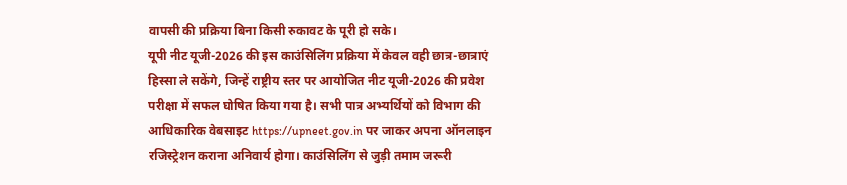वापसी की प्रक्रिया बिना किसी रुकावट के पूरी हो सके।
यूपी नीट यूजी-2026 की इस काउंसिलिंग प्रक्रिया में केवल वही छात्र-छात्राएं हिस्सा ले सकेंगे, जिन्हें राष्ट्रीय स्तर पर आयोजित नीट यूजी-2026 की प्रवेश परीक्षा में सफल घोषित किया गया है। सभी पात्र अभ्यर्थियों को विभाग की आधिकारिक वेबसाइट https://upneet.gov.in पर जाकर अपना ऑनलाइन रजिस्ट्रेशन कराना अनिवार्य होगा। काउंसिलिंग से जुड़ी तमाम जरूरी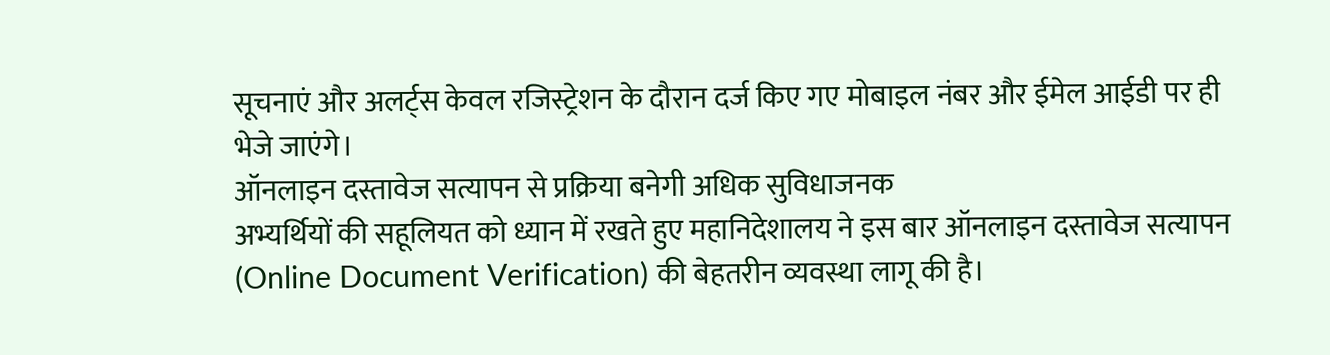सूचनाएं और अलर्ट्स केवल रजिस्ट्रेशन के दौरान दर्ज किए गए मोबाइल नंबर और ईमेल आईडी पर ही भेजे जाएंगे।
ऑनलाइन दस्तावेज सत्यापन से प्रक्रिया बनेगी अधिक सुविधाजनक
अभ्यर्थियों की सहूलियत को ध्यान में रखते हुए महानिदेशालय ने इस बार ऑनलाइन दस्तावेज सत्यापन (Online Document Verification) की बेहतरीन व्यवस्था लागू की है।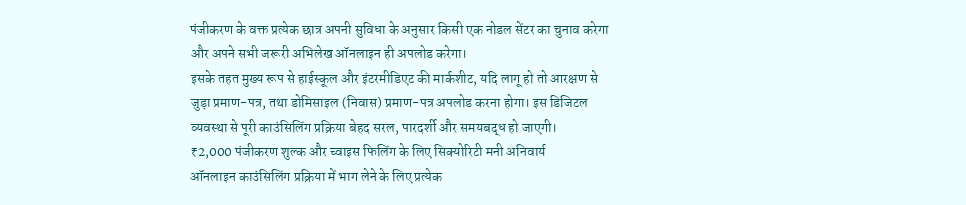पंजीकरण के वक्त प्रत्येक छात्र अपनी सुविधा के अनुसार किसी एक नोडल सेंटर का चुनाव करेगा और अपने सभी जरूरी अभिलेख ऑनलाइन ही अपलोड करेगा।
इसके तहत मुख्य रूप से हाईस्कूल और इंटरमीडिएट की मार्कशीट, यदि लागू हो तो आरक्षण से जुड़ा प्रमाण-पत्र, तथा डोमिसाइल (निवास) प्रमाण-पत्र अपलोड करना होगा। इस डिजिटल व्यवस्था से पूरी काउंसिलिंग प्रक्रिया बेहद सरल, पारदर्शी और समयबद्ध हो जाएगी।
₹2,000 पंजीकरण शुल्क और च्वाइस फिलिंग के लिए सिक्योरिटी मनी अनिवार्य
ऑनलाइन काउंसिलिंग प्रक्रिया में भाग लेने के लिए प्रत्येक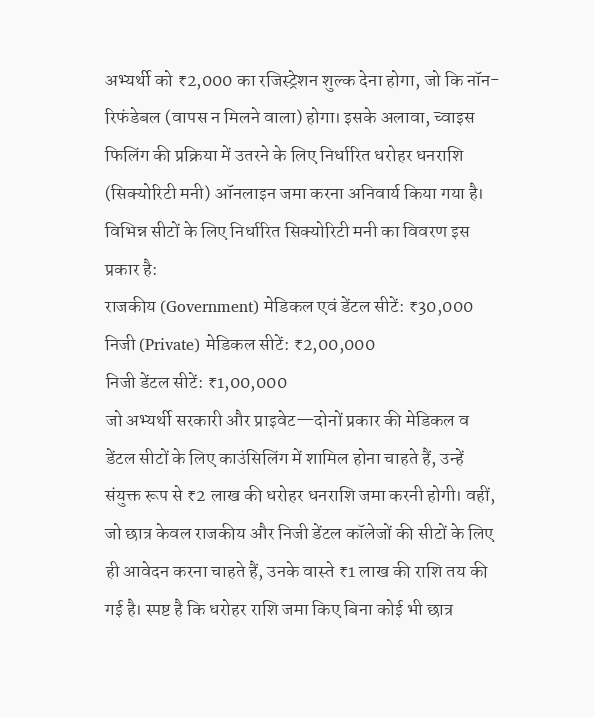अभ्यर्थी को ₹2,000 का रजिस्ट्रेशन शुल्क देना होगा, जो कि नॉन-रिफंडेबल (वापस न मिलने वाला) होगा। इसके अलावा, च्वाइस फिलिंग की प्रक्रिया में उतरने के लिए निर्धारित धरोहर धनराशि (सिक्योरिटी मनी) ऑनलाइन जमा करना अनिवार्य किया गया है।
विभिन्न सीटों के लिए निर्धारित सिक्योरिटी मनी का विवरण इस प्रकार है:
राजकीय (Government) मेडिकल एवं डेंटल सीटें: ₹30,000
निजी (Private) मेडिकल सीटें: ₹2,00,000
निजी डेंटल सीटें: ₹1,00,000
जो अभ्यर्थी सरकारी और प्राइवेट—दोनों प्रकार की मेडिकल व डेंटल सीटों के लिए काउंसिलिंग में शामिल होना चाहते हैं, उन्हें संयुक्त रूप से ₹2 लाख की धरोहर धनराशि जमा करनी होगी। वहीं, जो छात्र केवल राजकीय और निजी डेंटल कॉलेजों की सीटों के लिए ही आवेदन करना चाहते हैं, उनके वास्ते ₹1 लाख की राशि तय की गई है। स्पष्ट है कि धरोहर राशि जमा किए बिना कोई भी छात्र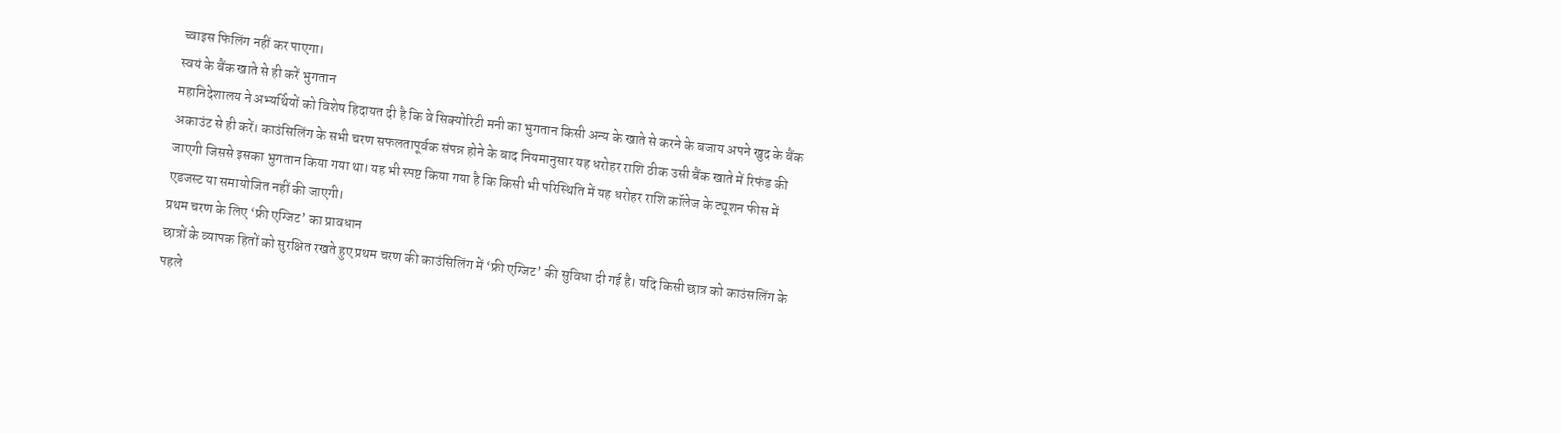च्वाइस फिलिंग नहीं कर पाएगा।
स्वयं के बैंक खाते से ही करें भुगतान
महानिदेशालय ने अभ्यर्थियों को विशेष हिदायत दी है कि वे सिक्योरिटी मनी का भुगतान किसी अन्य के खाते से करने के बजाय अपने खुद के बैंक अकाउंट से ही करें। काउंसिलिंग के सभी चरण सफलतापूर्वक संपन्न होने के बाद नियमानुसार यह धरोहर राशि ठीक उसी बैंक खाते में रिफंड की जाएगी जिससे इसका भुगतान किया गया था। यह भी स्पष्ट किया गया है कि किसी भी परिस्थिति में यह धरोहर राशि कॉलेज के ट्यूशन फीस में एडजस्ट या समायोजित नहीं की जाएगी।
प्रथम चरण के लिए ‘फ्री एग्जिट’ का प्रावधान
छात्रों के व्यापक हितों को सुरक्षित रखते हुए प्रथम चरण की काउंसिलिंग में ‘फ्री एग्जिट’ की सुविधा दी गई है। यदि किसी छात्र को काउंसलिंग के पहले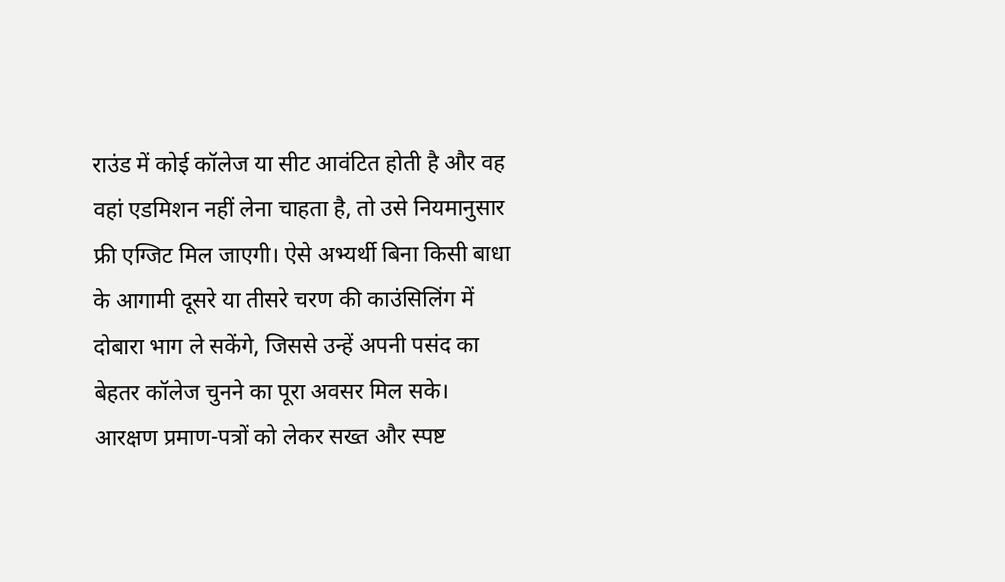राउंड में कोई कॉलेज या सीट आवंटित होती है और वह वहां एडमिशन नहीं लेना चाहता है, तो उसे नियमानुसार फ्री एग्जिट मिल जाएगी। ऐसे अभ्यर्थी बिना किसी बाधा के आगामी दूसरे या तीसरे चरण की काउंसिलिंग में दोबारा भाग ले सकेंगे, जिससे उन्हें अपनी पसंद का बेहतर कॉलेज चुनने का पूरा अवसर मिल सके।
आरक्षण प्रमाण-पत्रों को लेकर सख्त और स्पष्ट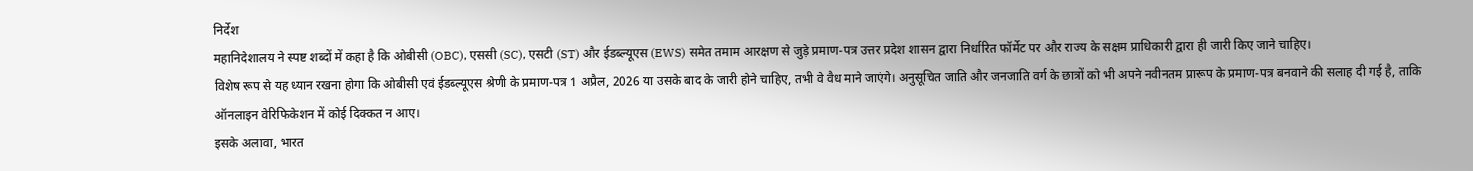निर्देश
महानिदेशालय ने स्पष्ट शब्दों में कहा है कि ओबीसी (OBC), एससी (SC), एसटी (ST) और ईडब्ल्यूएस (EWS) समेत तमाम आरक्षण से जुड़े प्रमाण-पत्र उत्तर प्रदेश शासन द्वारा निर्धारित फॉर्मेट पर और राज्य के सक्षम प्राधिकारी द्वारा ही जारी किए जाने चाहिए।
विशेष रूप से यह ध्यान रखना होगा कि ओबीसी एवं ईडब्ल्यूएस श्रेणी के प्रमाण-पत्र 1 अप्रैल, 2026 या उसके बाद के जारी होने चाहिए, तभी वे वैध माने जाएंगे। अनुसूचित जाति और जनजाति वर्ग के छात्रों को भी अपने नवीनतम प्रारूप के प्रमाण-पत्र बनवाने की सलाह दी गई है, ताकि ऑनलाइन वेरिफिकेशन में कोई दिक्कत न आए।
इसके अलावा, भारत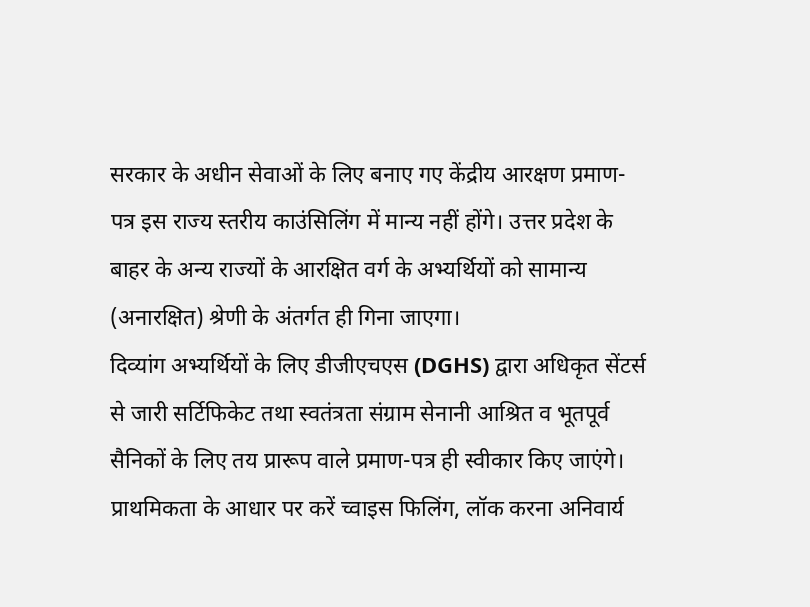सरकार के अधीन सेवाओं के लिए बनाए गए केंद्रीय आरक्षण प्रमाण-पत्र इस राज्य स्तरीय काउंसिलिंग में मान्य नहीं होंगे। उत्तर प्रदेश के बाहर के अन्य राज्यों के आरक्षित वर्ग के अभ्यर्थियों को सामान्य (अनारक्षित) श्रेणी के अंतर्गत ही गिना जाएगा।
दिव्यांग अभ्यर्थियों के लिए डीजीएचएस (DGHS) द्वारा अधिकृत सेंटर्स से जारी सर्टिफिकेट तथा स्वतंत्रता संग्राम सेनानी आश्रित व भूतपूर्व सैनिकों के लिए तय प्रारूप वाले प्रमाण-पत्र ही स्वीकार किए जाएंगे।
प्राथमिकता के आधार पर करें च्वाइस फिलिंग, लॉक करना अनिवार्य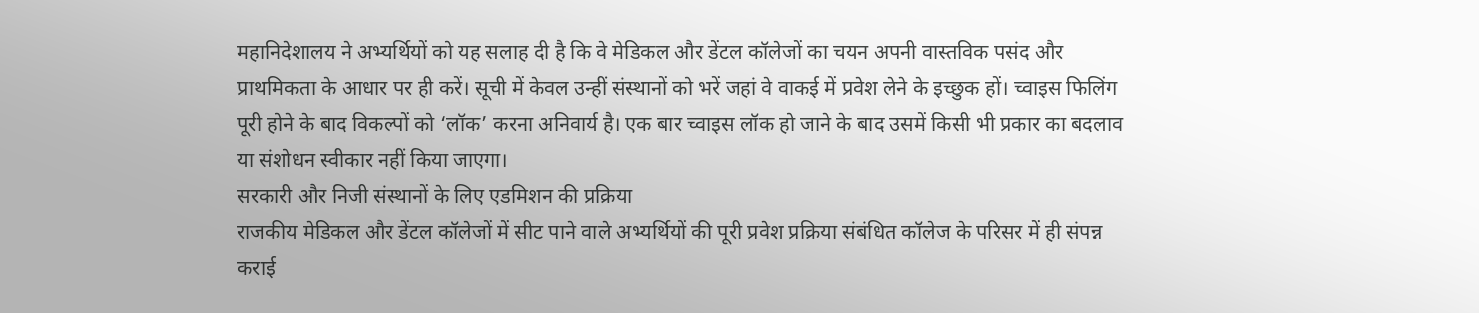महानिदेशालय ने अभ्यर्थियों को यह सलाह दी है कि वे मेडिकल और डेंटल कॉलेजों का चयन अपनी वास्तविक पसंद और प्राथमिकता के आधार पर ही करें। सूची में केवल उन्हीं संस्थानों को भरें जहां वे वाकई में प्रवेश लेने के इच्छुक हों। च्वाइस फिलिंग पूरी होने के बाद विकल्पों को ‘लॉक’ करना अनिवार्य है। एक बार च्वाइस लॉक हो जाने के बाद उसमें किसी भी प्रकार का बदलाव या संशोधन स्वीकार नहीं किया जाएगा।
सरकारी और निजी संस्थानों के लिए एडमिशन की प्रक्रिया
राजकीय मेडिकल और डेंटल कॉलेजों में सीट पाने वाले अभ्यर्थियों की पूरी प्रवेश प्रक्रिया संबंधित कॉलेज के परिसर में ही संपन्न कराई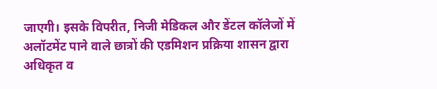जाएगी। इसके विपरीत, निजी मेडिकल और डेंटल कॉलेजों में अलॉटमेंट पाने वाले छात्रों की एडमिशन प्रक्रिया शासन द्वारा अधिकृत व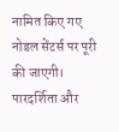नामित किए गए नोडल सेंटर्स पर पूरी की जाएगी।
पारदर्शिता और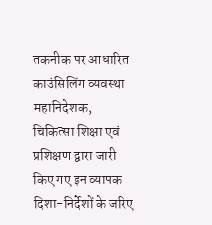तकनीक पर आधारित काउंसिलिंग व्यवस्था
महानिदेशक, चिकित्सा शिक्षा एवं प्रशिक्षण द्वारा जारी किए गए इन व्यापक दिशा-निर्देशों के जरिए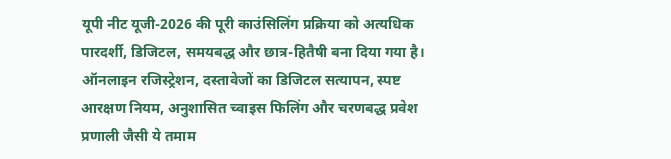यूपी नीट यूजी-2026 की पूरी काउंसिलिंग प्रक्रिया को अत्यधिक पारदर्शी, डिजिटल, समयबद्ध और छात्र-हितैषी बना दिया गया है।
ऑनलाइन रजिस्ट्रेशन, दस्तावेजों का डिजिटल सत्यापन, स्पष्ट आरक्षण नियम, अनुशासित च्वाइस फिलिंग और चरणबद्ध प्रवेश प्रणाली जैसी ये तमाम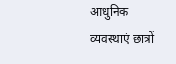आधुनिक व्यवस्थाएं छात्रों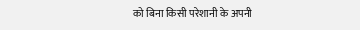को बिना किसी परेशानी के अपनी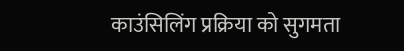काउंसिलिंग प्रक्रिया को सुगमता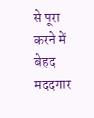से पूरा करने में बेहद मददगार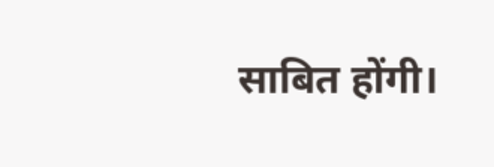साबित होंगी।